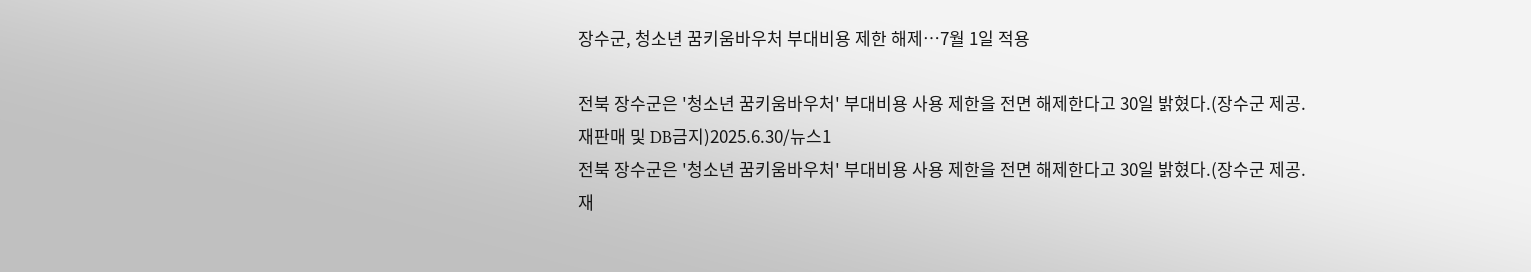장수군, 청소년 꿈키움바우처 부대비용 제한 해제…7월 1일 적용

전북 장수군은 '청소년 꿈키움바우처' 부대비용 사용 제한을 전면 해제한다고 30일 밝혔다.(장수군 제공. 재판매 및 DB금지)2025.6.30/뉴스1
전북 장수군은 '청소년 꿈키움바우처' 부대비용 사용 제한을 전면 해제한다고 30일 밝혔다.(장수군 제공. 재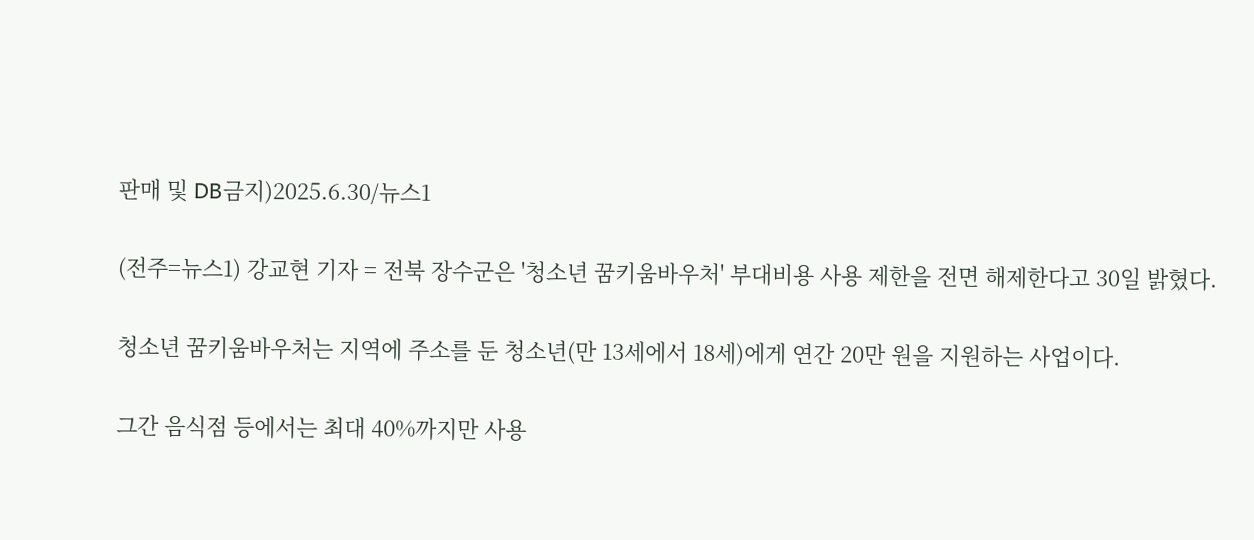판매 및 DB금지)2025.6.30/뉴스1

(전주=뉴스1) 강교현 기자 = 전북 장수군은 '청소년 꿈키움바우처' 부대비용 사용 제한을 전면 해제한다고 30일 밝혔다.

청소년 꿈키움바우처는 지역에 주소를 둔 청소년(만 13세에서 18세)에게 연간 20만 원을 지원하는 사업이다.

그간 음식점 등에서는 최대 40%까지만 사용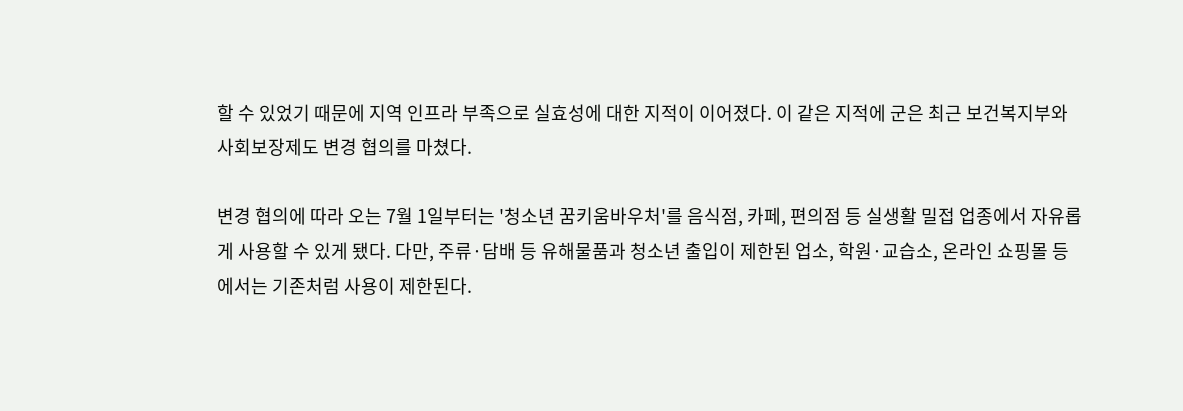할 수 있었기 때문에 지역 인프라 부족으로 실효성에 대한 지적이 이어졌다. 이 같은 지적에 군은 최근 보건복지부와 사회보장제도 변경 협의를 마쳤다.

변경 협의에 따라 오는 7월 1일부터는 '청소년 꿈키움바우처'를 음식점, 카페, 편의점 등 실생활 밀접 업종에서 자유롭게 사용할 수 있게 됐다. 다만, 주류·담배 등 유해물품과 청소년 출입이 제한된 업소, 학원·교습소, 온라인 쇼핑몰 등에서는 기존처럼 사용이 제한된다.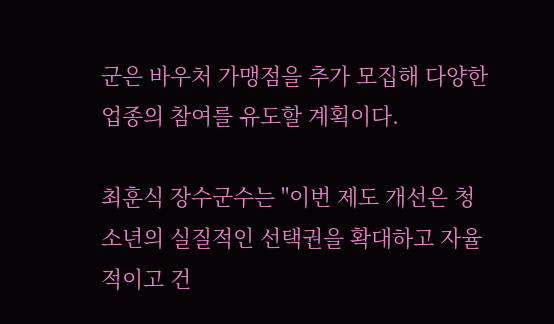군은 바우처 가맹점을 추가 모집해 다양한 업종의 참여를 유도할 계획이다.

최훈식 장수군수는 "이번 제도 개선은 청소년의 실질적인 선택권을 확대하고 자율적이고 건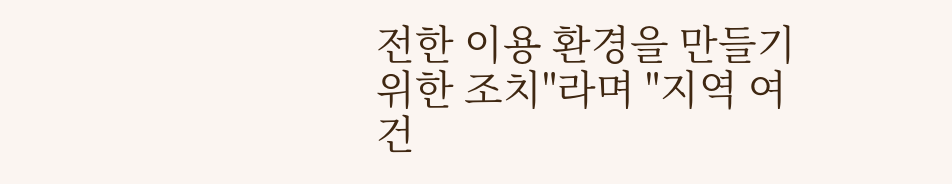전한 이용 환경을 만들기 위한 조치"라며 "지역 여건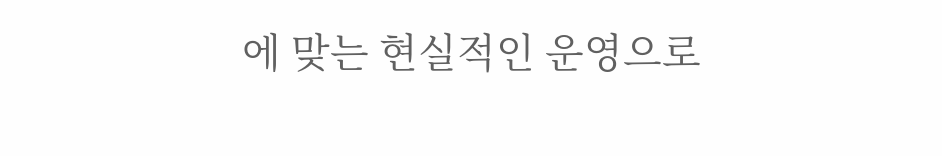에 맞는 현실적인 운영으로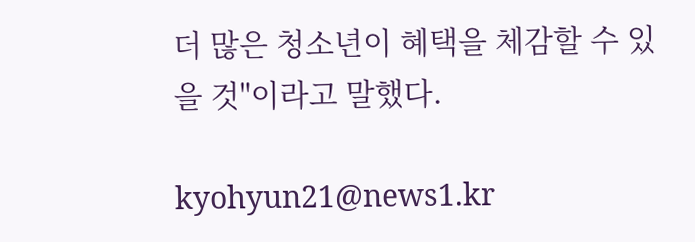더 많은 청소년이 혜택을 체감할 수 있을 것"이라고 말했다.

kyohyun21@news1.kr